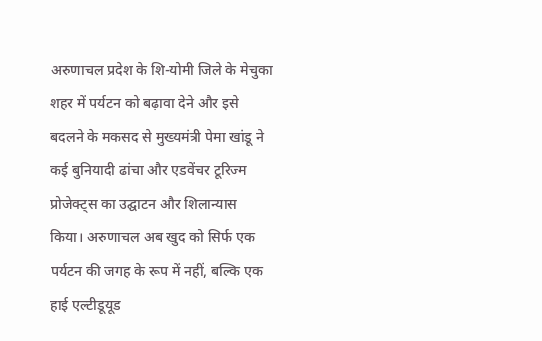अरुणाचल प्रदेश के शि-योमी जिले के मेचुका शहर में पर्यटन को बढ़ावा देने और इसे बदलने के मकसद से मुख्यमंत्री पेमा खांडू ने कई बुनियादी ढांचा और एडवेंचर टूरिज्म प्रोजेक्ट्स का उद्घाटन और शिलान्यास किया। अरुणाचल अब खुद को सिर्फ एक पर्यटन की जगह के रूप में नहीं, बल्कि एक हाई एल्टीडूयूड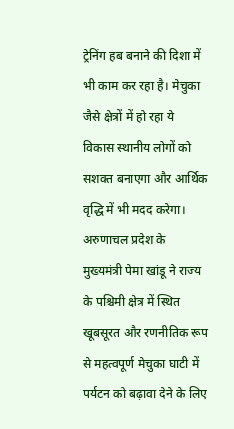ट्रेनिंग हब बनाने की दिशा में भी काम कर रहा है। मेचुका जैसे क्षेत्रों में हो रहा ये विकास स्थानीय लोगों को सशक्त बनाएगा और आर्थिक वृद्धि में भी मदद करेगा। अरुणाचल प्रदेश के मुख्यमंत्री पेमा खांडू ने राज्य के पश्चिमी क्षेत्र में स्थित खूबसूरत और रणनीतिक रूप से महत्वपूर्ण मेचुका घाटी में पर्यटन को बढ़ावा देने के लिए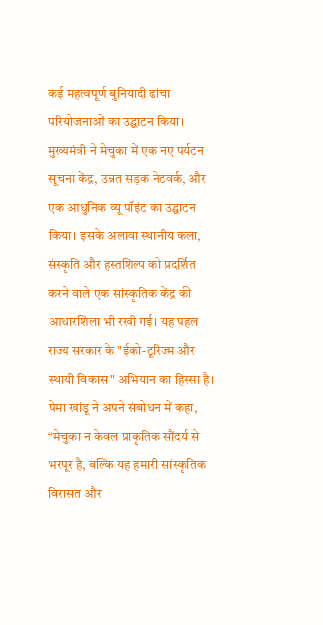कई महत्वपूर्ण बुनियादी ढांचा परियोजनाओं का उद्घाटन किया।
मुख्यमंत्री ने मेचुका में एक नए पर्यटन सूचना केंद्र, उन्नत सड़क नेटवर्क, और एक आधुनिक व्यू पॉइंट का उद्घाटन किया। इसके अलावा स्थानीय कला, संस्कृति और हस्तशिल्प को प्रदर्शित करने वाले एक सांस्कृतिक केंद्र की आधारशिला भी रखी गई। यह पहल राज्य सरकार के "ईको-टूरिज्म और स्थायी विकास" अभियान का हिस्सा है।
पेमा खांडू ने अपने संबोधन में कहा, “मेचुका न केवल प्राकृतिक सौंदर्य से भरपूर है, बल्कि यह हमारी सांस्कृतिक विरासत और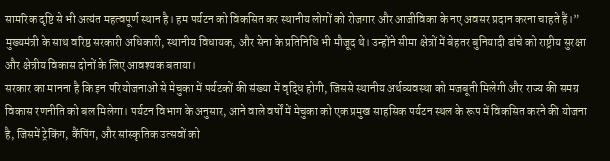सामरिक दृष्टि से भी अत्यंत महत्वपूर्ण स्थान है। हम पर्यटन को विकसित कर स्थानीय लोगों को रोजगार और आजीविका के नए अवसर प्रदान करना चाहते हैं।” मुख्यमंत्री के साथ वरिष्ठ सरकारी अधिकारी, स्थानीय विधायक, और सेना के प्रतिनिधि भी मौजूद थे। उन्होंने सीमा क्षेत्रों में बेहतर बुनियादी ढांचे को राष्ट्रीय सुरक्षा और क्षेत्रीय विकास दोनों के लिए आवश्यक बताया।
सरकार का मानना है कि इन परियोजनाओं से मेचुका में पर्यटकों की संख्या में वृद्धि होगी, जिससे स्थानीय अर्थव्यवस्था को मजबूती मिलेगी और राज्य की समग्र विकास रणनीति को बल मिलेगा। पर्यटन विभाग के अनुसार, आने वाले वर्षों में मेचुका को एक प्रमुख साहसिक पर्यटन स्थल के रूप में विकसित करने की योजना है, जिसमें ट्रेकिंग, कैंपिंग, और सांस्कृतिक उत्सवों को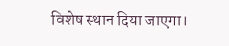विशेष स्थान दिया जाएगा।